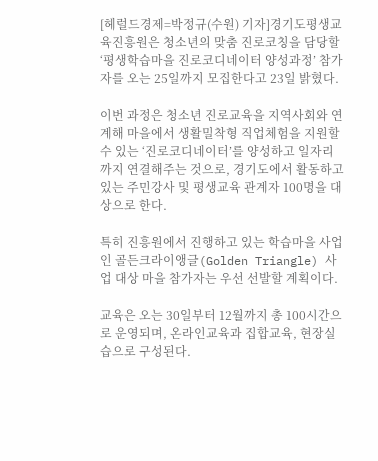[헤럴드경제=박정규(수원) 기자]경기도평생교육진흥원은 청소년의 맞춤 진로코칭을 담당할 ‘평생학습마을 진로코디네이터 양성과정’ 참가자를 오는 25일까지 모집한다고 23일 밝혔다.

이번 과정은 청소년 진로교육을 지역사회와 연계해 마을에서 생활밀착형 직업체험을 지원할 수 있는 ‘진로코디네이터’를 양성하고 일자리까지 연결해주는 것으로, 경기도에서 활동하고 있는 주민강사 및 평생교육 관계자 100명을 대상으로 한다.

특히 진흥원에서 진행하고 있는 학습마을 사업인 골든크라이앵글(Golden Triangle) 사업 대상 마을 참가자는 우선 선발할 계획이다.

교육은 오는 30일부터 12월까지 총 100시간으로 운영되며, 온라인교육과 집합교육, 현장실습으로 구성된다.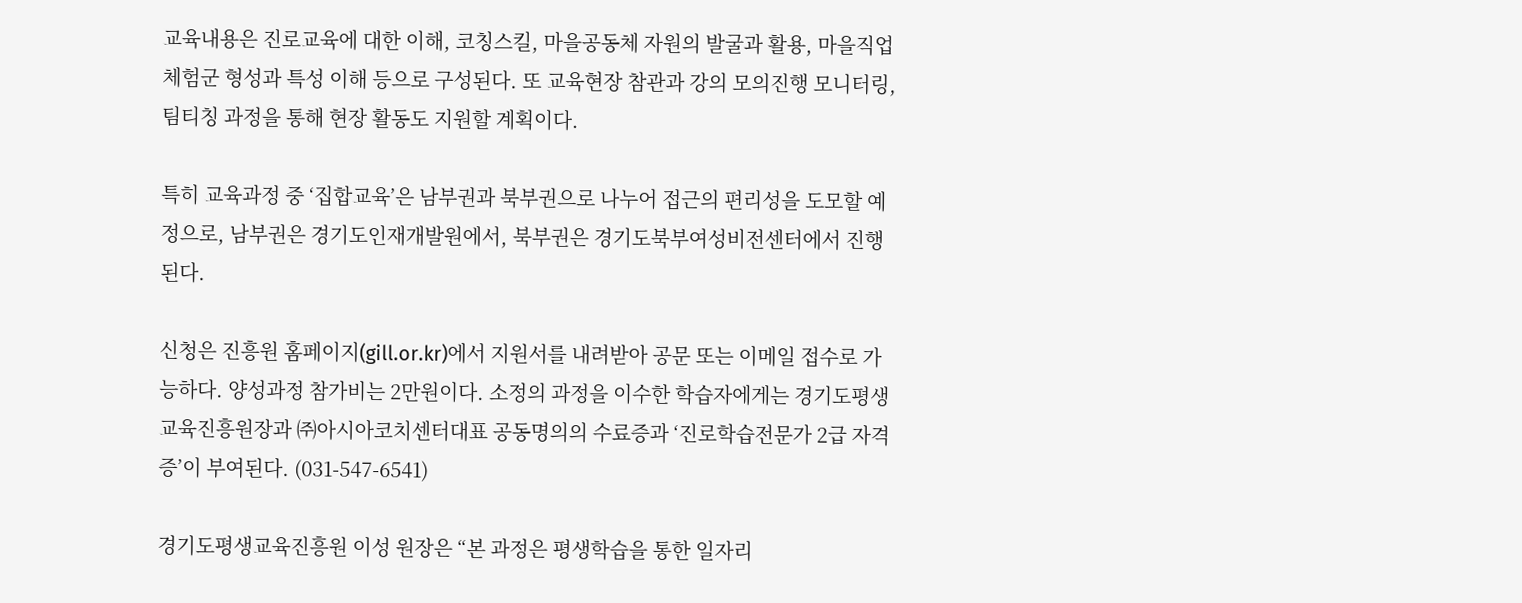교육내용은 진로교육에 대한 이해, 코칭스킬, 마을공동체 자원의 발굴과 활용, 마을직업 체험군 형성과 특성 이해 등으로 구성된다. 또 교육현장 참관과 강의 모의진행 모니터링, 팀티칭 과정을 통해 현장 활동도 지원할 계획이다.

특히 교육과정 중 ‘집합교육’은 남부권과 북부권으로 나누어 접근의 편리성을 도모할 예정으로, 남부권은 경기도인재개발원에서, 북부권은 경기도북부여성비전센터에서 진행된다.

신청은 진흥원 홈페이지(gill.or.kr)에서 지원서를 내려받아 공문 또는 이메일 접수로 가능하다. 양성과정 참가비는 2만원이다. 소정의 과정을 이수한 학습자에게는 경기도평생교육진흥원장과 ㈜아시아코치센터대표 공동명의의 수료증과 ‘진로학습전문가 2급 자격증’이 부여된다. (031-547-6541)

경기도평생교육진흥원 이성 원장은 “본 과정은 평생학습을 통한 일자리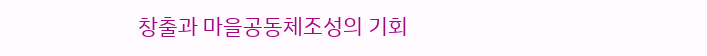창출과 마을공동체조성의 기회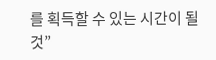를 획득할 수 있는 시간이 될 것”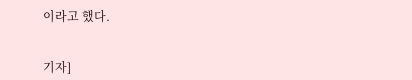이라고 했다.


기자]